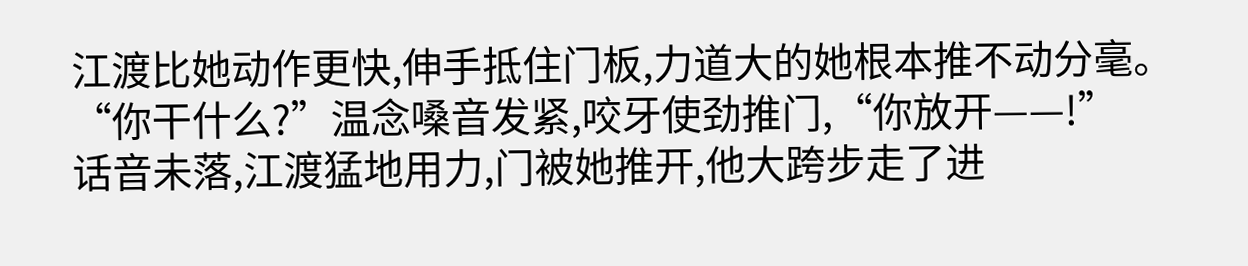江渡比她动作更快,伸手抵住门板,力道大的她根本推不动分毫。
“你干什么?”温念嗓音发紧,咬牙使劲推门,“你放开——!”
话音未落,江渡猛地用力,门被她推开,他大跨步走了进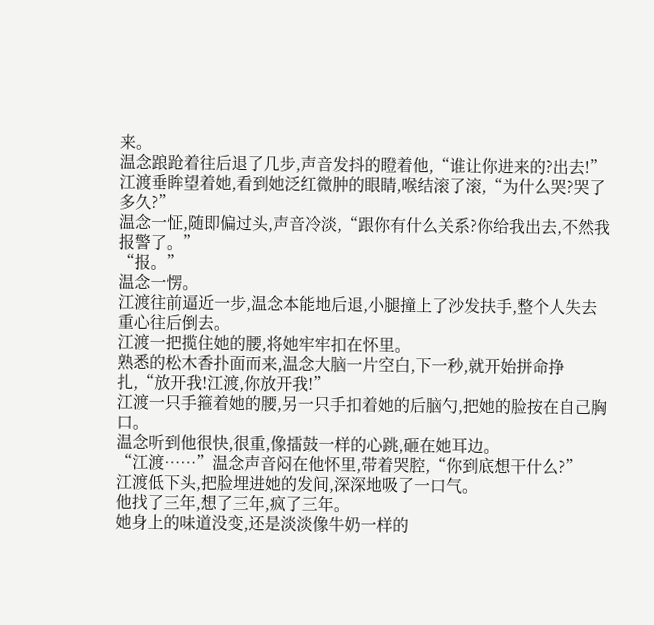来。
温念踉跄着往后退了几步,声音发抖的瞪着他,“谁让你进来的?出去!”
江渡垂眸望着她,看到她泛红微肿的眼睛,喉结滚了滚,“为什么哭?哭了多久?”
温念一怔,随即偏过头,声音冷淡,“跟你有什么关系?你给我出去,不然我报警了。”
“报。”
温念一愣。
江渡往前逼近一步,温念本能地后退,小腿撞上了沙发扶手,整个人失去重心往后倒去。
江渡一把揽住她的腰,将她牢牢扣在怀里。
熟悉的松木香扑面而来,温念大脑一片空白,下一秒,就开始拼命挣扎,“放开我!江渡,你放开我!”
江渡一只手箍着她的腰,另一只手扣着她的后脑勺,把她的脸按在自己胸口。
温念听到他很快,很重,像擂鼓一样的心跳,砸在她耳边。
“江渡……”温念声音闷在他怀里,带着哭腔,“你到底想干什么?”
江渡低下头,把脸埋进她的发间,深深地吸了一口气。
他找了三年,想了三年,疯了三年。
她身上的味道没变,还是淡淡像牛奶一样的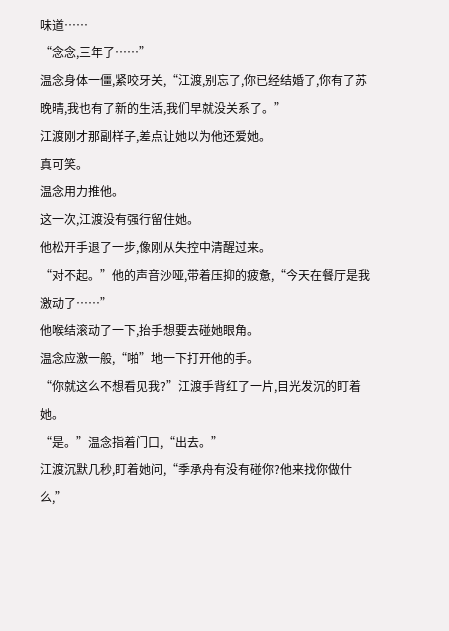味道……
“念念,三年了……”
温念身体一僵,紧咬牙关,“江渡,别忘了,你已经结婚了,你有了苏晚晴,我也有了新的生活,我们早就没关系了。”
江渡刚才那副样子,差点让她以为他还爱她。
真可笑。
温念用力推他。
这一次,江渡没有强行留住她。
他松开手退了一步,像刚从失控中清醒过来。
“对不起。”他的声音沙哑,带着压抑的疲惫,“今天在餐厅是我激动了……”
他喉结滚动了一下,抬手想要去碰她眼角。
温念应激一般,“啪”地一下打开他的手。
“你就这么不想看见我?”江渡手背红了一片,目光发沉的盯着她。
“是。”温念指着门口,“出去。”
江渡沉默几秒,盯着她问,“季承舟有没有碰你?他来找你做什么,”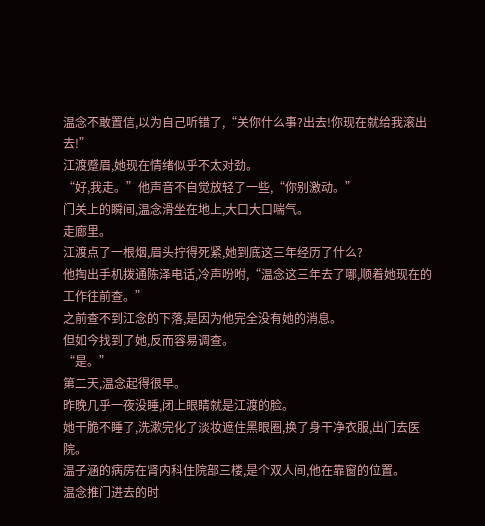温念不敢置信,以为自己听错了,“关你什么事?出去!你现在就给我滚出去!”
江渡蹙眉,她现在情绪似乎不太对劲。
“好,我走。”他声音不自觉放轻了一些,“你别激动。”
门关上的瞬间,温念滑坐在地上,大口大口喘气。
走廊里。
江渡点了一根烟,眉头拧得死紧,她到底这三年经历了什么?
他掏出手机拨通陈泽电话,冷声吩咐,“温念这三年去了哪,顺着她现在的工作往前查。”
之前查不到江念的下落,是因为他完全没有她的消息。
但如今找到了她,反而容易调查。
“是。”
第二天,温念起得很早。
昨晚几乎一夜没睡,闭上眼睛就是江渡的脸。
她干脆不睡了,洗漱完化了淡妆遮住黑眼圈,换了身干净衣服,出门去医院。
温子涵的病房在肾内科住院部三楼,是个双人间,他在靠窗的位置。
温念推门进去的时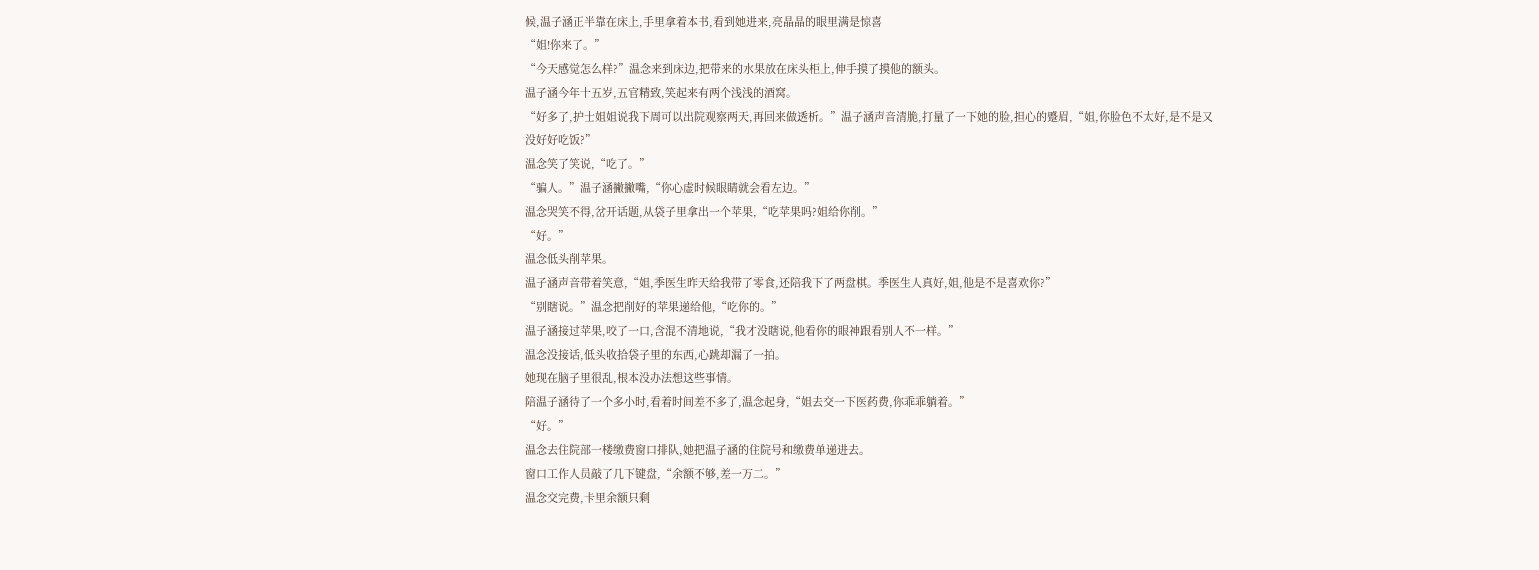候,温子涵正半靠在床上,手里拿着本书,看到她进来,亮晶晶的眼里满是惊喜
“姐!你来了。”
“今天感觉怎么样?”温念来到床边,把带来的水果放在床头柜上,伸手摸了摸他的额头。
温子涵今年十五岁,五官精致,笑起来有两个浅浅的酒窝。
“好多了,护士姐姐说我下周可以出院观察两天,再回来做透析。”温子涵声音清脆,打量了一下她的脸,担心的蹙眉,“姐,你脸色不太好,是不是又没好好吃饭?”
温念笑了笑说,“吃了。”
“骗人。”温子涵撇撇嘴,“你心虚时候眼睛就会看左边。”
温念哭笑不得,岔开话题,从袋子里拿出一个苹果,“吃苹果吗?姐给你削。”
“好。”
温念低头削苹果。
温子涵声音带着笑意,“姐,季医生昨天给我带了零食,还陪我下了两盘棋。季医生人真好,姐,他是不是喜欢你?”
“别瞎说。”温念把削好的苹果递给他,“吃你的。”
温子涵接过苹果,咬了一口,含混不清地说,“我才没瞎说,他看你的眼神跟看别人不一样。”
温念没接话,低头收拾袋子里的东西,心跳却漏了一拍。
她现在脑子里很乱,根本没办法想这些事情。
陪温子涵待了一个多小时,看着时间差不多了,温念起身,“姐去交一下医药费,你乖乖躺着。”
“好。”
温念去住院部一楼缴费窗口排队,她把温子涵的住院号和缴费单递进去。
窗口工作人员敲了几下键盘,“余额不够,差一万二。”
温念交完费,卡里余额只剩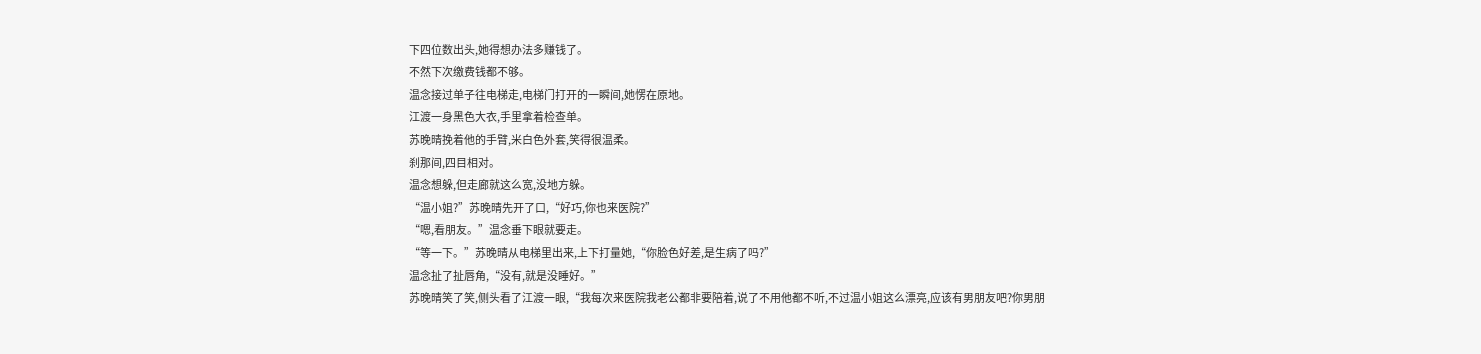下四位数出头,她得想办法多赚钱了。
不然下次缴费钱都不够。
温念接过单子往电梯走,电梯门打开的一瞬间,她愣在原地。
江渡一身黑色大衣,手里拿着检查单。
苏晚晴挽着他的手臂,米白色外套,笑得很温柔。
刹那间,四目相对。
温念想躲,但走廊就这么宽,没地方躲。
“温小姐?”苏晚晴先开了口,“好巧,你也来医院?”
“嗯,看朋友。”温念垂下眼就要走。
“等一下。”苏晚晴从电梯里出来,上下打量她,“你脸色好差,是生病了吗?”
温念扯了扯唇角,“没有,就是没睡好。”
苏晚晴笑了笑,侧头看了江渡一眼,“我每次来医院我老公都非要陪着,说了不用他都不听,不过温小姐这么漂亮,应该有男朋友吧?你男朋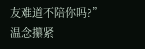友难道不陪你吗?”
温念攥紧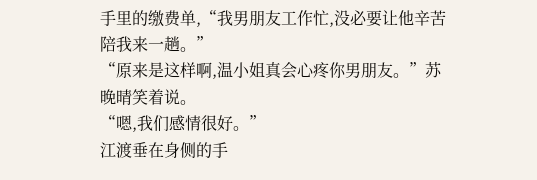手里的缴费单,“我男朋友工作忙,没必要让他辛苦陪我来一趟。”
“原来是这样啊,温小姐真会心疼你男朋友。”苏晚晴笑着说。
“嗯,我们感情很好。”
江渡垂在身侧的手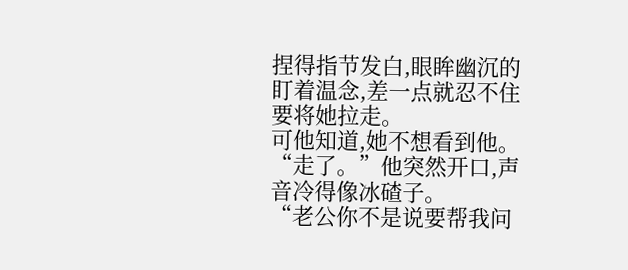捏得指节发白,眼眸幽沉的盯着温念,差一点就忍不住要将她拉走。
可他知道,她不想看到他。
“走了。”他突然开口,声音冷得像冰碴子。
“老公你不是说要帮我问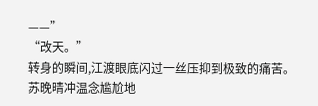——”
“改天。”
转身的瞬间,江渡眼底闪过一丝压抑到极致的痛苦。
苏晚晴冲温念尴尬地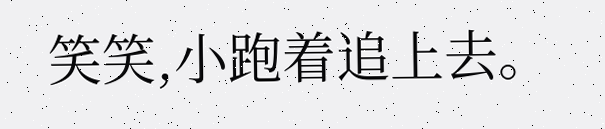笑笑,小跑着追上去。